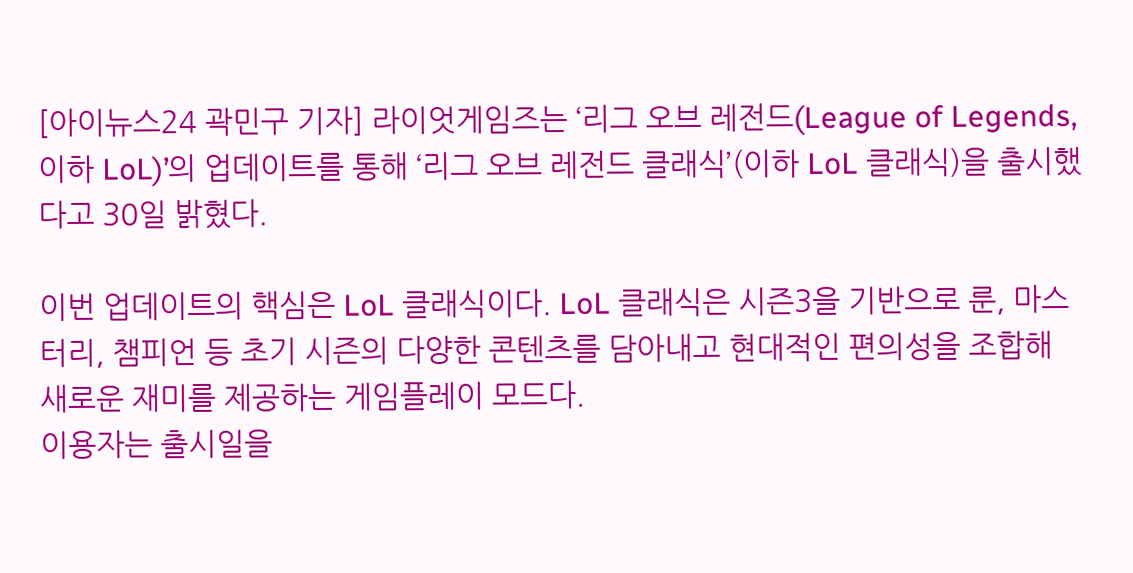[아이뉴스24 곽민구 기자] 라이엇게임즈는 ‘리그 오브 레전드(League of Legends, 이하 LoL)’의 업데이트를 통해 ‘리그 오브 레전드 클래식’(이하 LoL 클래식)을 출시했다고 30일 밝혔다.

이번 업데이트의 핵심은 LoL 클래식이다. LoL 클래식은 시즌3을 기반으로 룬, 마스터리, 챔피언 등 초기 시즌의 다양한 콘텐츠를 담아내고 현대적인 편의성을 조합해 새로운 재미를 제공하는 게임플레이 모드다.
이용자는 출시일을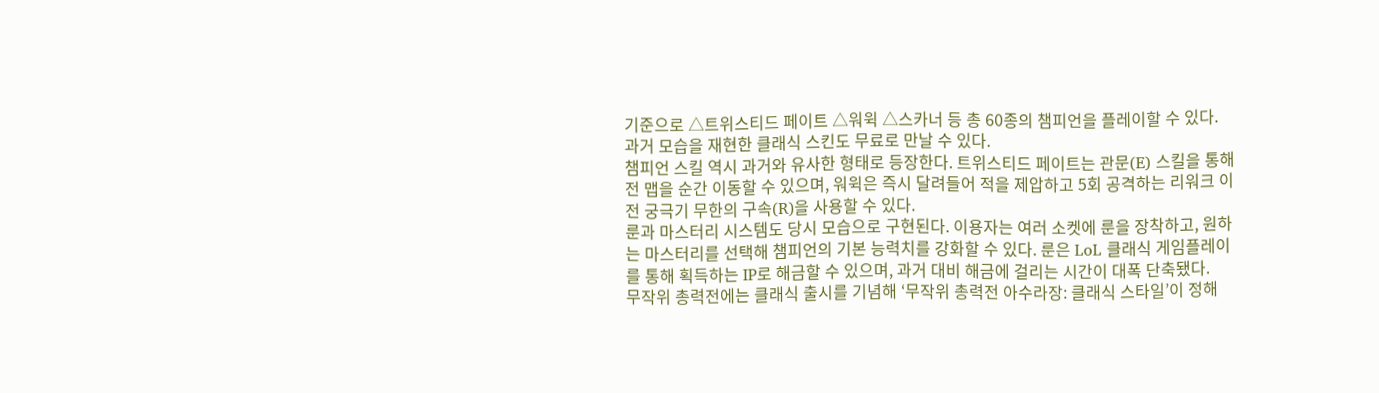기준으로 △트위스티드 페이트 △워윅 △스카너 등 총 60종의 챔피언을 플레이할 수 있다. 과거 모습을 재현한 클래식 스킨도 무료로 만날 수 있다.
챔피언 스킬 역시 과거와 유사한 형태로 등장한다. 트위스티드 페이트는 관문(E) 스킬을 통해 전 맵을 순간 이동할 수 있으며, 워윅은 즉시 달려들어 적을 제압하고 5회 공격하는 리워크 이전 궁극기 무한의 구속(R)을 사용할 수 있다.
룬과 마스터리 시스템도 당시 모습으로 구현된다. 이용자는 여러 소켓에 룬을 장착하고, 원하는 마스터리를 선택해 챔피언의 기본 능력치를 강화할 수 있다. 룬은 LoL 클래식 게임플레이를 통해 획득하는 IP로 해금할 수 있으며, 과거 대비 해금에 걸리는 시간이 대폭 단축됐다.
무작위 총력전에는 클래식 출시를 기념해 ‘무작위 총력전 아수라장: 클래식 스타일’이 정해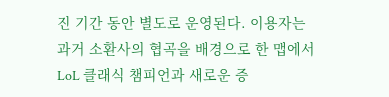진 기간 동안 별도로 운영된다. 이용자는 과거 소환사의 협곡을 배경으로 한 맵에서 LoL 클래식 챔피언과 새로운 증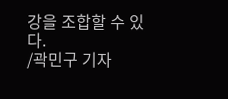강을 조합할 수 있다.
/곽민구 기자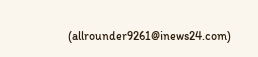(allrounder9261@inews24.com)